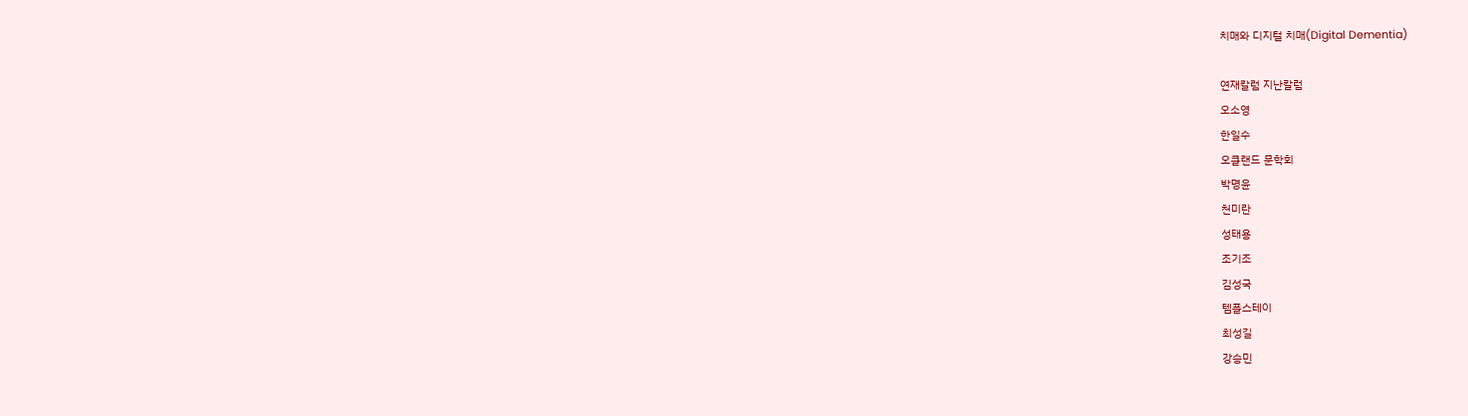치매와 디지털 치매(Digital Dementia)

연재칼럼 지난칼럼
오소영
한일수
오클랜드 문학회
박명윤
천미란
성태용
조기조
김성국
템플스테이
최성길
강승민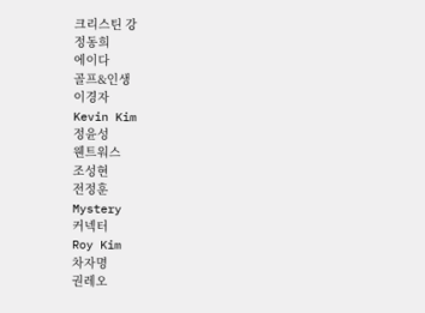크리스틴 강
정동희
에이다
골프&인생
이경자
Kevin Kim
정윤성
웬트워스
조성현
전정훈
Mystery
커넥터
Roy Kim
차자명
권레오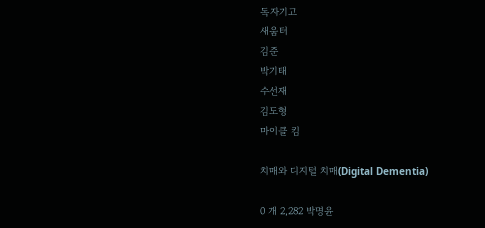독자기고
새움터
김준
박기태
수선재
김도형
마이클 킴

치매와 디지털 치매(Digital Dementia)

0 개 2,282 박명윤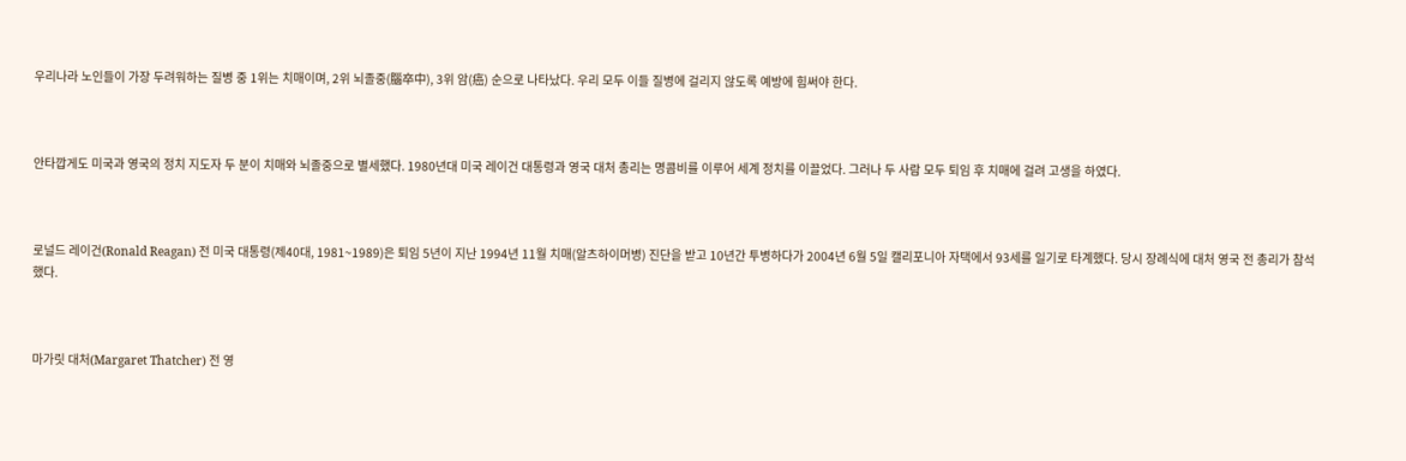우리나라 노인들이 가장 두려워하는 질병 중 1위는 치매이며, 2위 뇌졸중(腦卒中), 3위 암(癌) 순으로 나타났다. 우리 모두 이들 질병에 걸리지 않도록 예방에 힘써야 한다.



안타깝게도 미국과 영국의 정치 지도자 두 분이 치매와 뇌졸중으로 별세했다. 1980년대 미국 레이건 대통령과 영국 대처 총리는 명콤비를 이루어 세계 정치를 이끌었다. 그러나 두 사람 모두 퇴임 후 치매에 걸려 고생을 하였다.



로널드 레이건(Ronald Reagan) 전 미국 대통령(제40대, 1981~1989)은 퇴임 5년이 지난 1994년 11월 치매(알츠하이머병) 진단을 받고 10년간 투병하다가 2004년 6월 5일 캘리포니아 자택에서 93세를 일기로 타계했다. 당시 장례식에 대처 영국 전 총리가 참석했다.



마가릿 대처(Margaret Thatcher) 전 영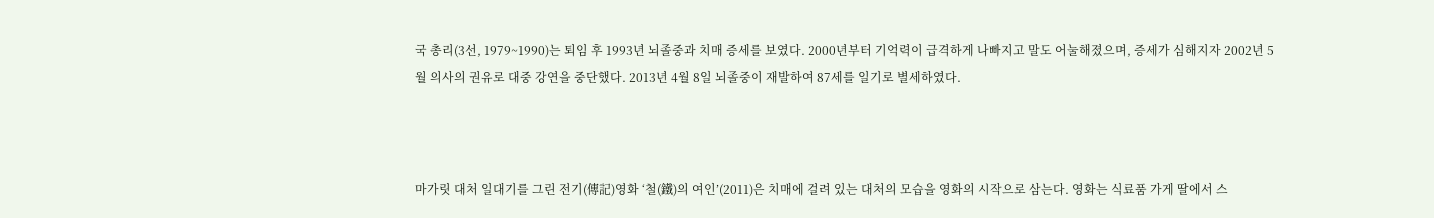국 총리(3선, 1979~1990)는 퇴임 후 1993년 뇌졸중과 치매 증세를 보였다. 2000년부터 기억력이 급격하게 나빠지고 말도 어눌해졌으며, 증세가 심해지자 2002년 5월 의사의 권유로 대중 강연을 중단했다. 2013년 4월 8일 뇌졸중이 재발하여 87세를 일기로 별세하였다.



마가릿 대처 일대기를 그린 전기(傳記)영화 ‘철(鐵)의 여인’(2011)은 치매에 걸려 있는 대처의 모습을 영화의 시작으로 삼는다. 영화는 식료품 가게 딸에서 스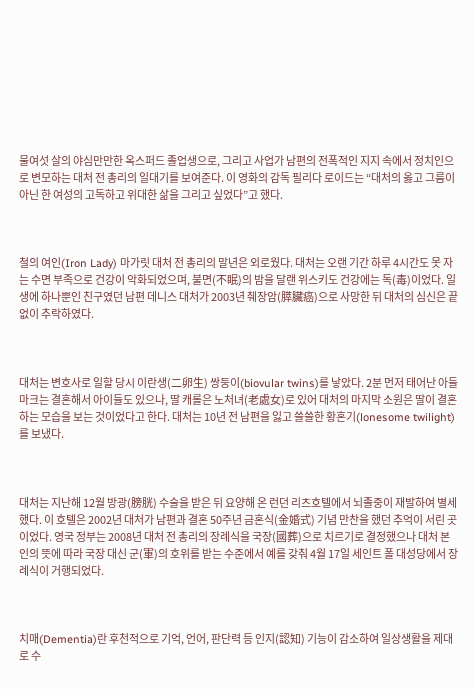물여섯 살의 야심만만한 옥스퍼드 졸업생으로, 그리고 사업가 남편의 전폭적인 지지 속에서 정치인으로 변모하는 대처 전 총리의 일대기를 보여준다. 이 영화의 감독 필리다 로이드는 “대처의 옳고 그름이 아닌 한 여성의 고독하고 위대한 삶을 그리고 싶었다”고 했다.



철의 여인(Iron Lady) 마가릿 대처 전 총리의 말년은 외로웠다. 대처는 오랜 기간 하루 4시간도 못 자는 수면 부족으로 건강이 악화되었으며, 불면(不眠)의 밤을 달랜 위스키도 건강에는 독(毒)이었다. 일생에 하나뿐인 친구였던 남편 데니스 대처가 2003년 췌장암(膵臟癌)으로 사망한 뒤 대처의 심신은 끝없이 추락하였다.



대처는 변호사로 일할 당시 이란생(二卵生) 쌍둥이(biovular twins)를 낳았다. 2분 먼저 태어난 아들 마크는 결혼해서 아이들도 있으나, 딸 캐롤은 노처녀(老處女)로 있어 대처의 마지막 소원은 딸이 결혼하는 모습을 보는 것이었다고 한다. 대처는 10년 전 남편을 잃고 쓸쓸한 황혼기(lonesome twilight)를 보냈다.



대처는 지난해 12월 방광(膀胱) 수술을 받은 뒤 요양해 온 런던 리츠호텔에서 뇌졸중이 재발하여 별세했다. 이 호텔은 2002년 대처가 남편과 결혼 50주년 금혼식(金婚式) 기념 만찬을 했던 추억이 서린 곳이었다. 영국 정부는 2008년 대처 전 총리의 장례식을 국장(國葬)으로 치르기로 결정했으나 대처 본인의 뜻에 따라 국장 대신 군(軍)의 호위를 받는 수준에서 예를 갖춰 4월 17일 세인트 폴 대성당에서 장례식이 거행되었다.



치매(Dementia)란 후천적으로 기억, 언어, 판단력 등 인지(認知) 기능이 감소하여 일상생활을 제대로 수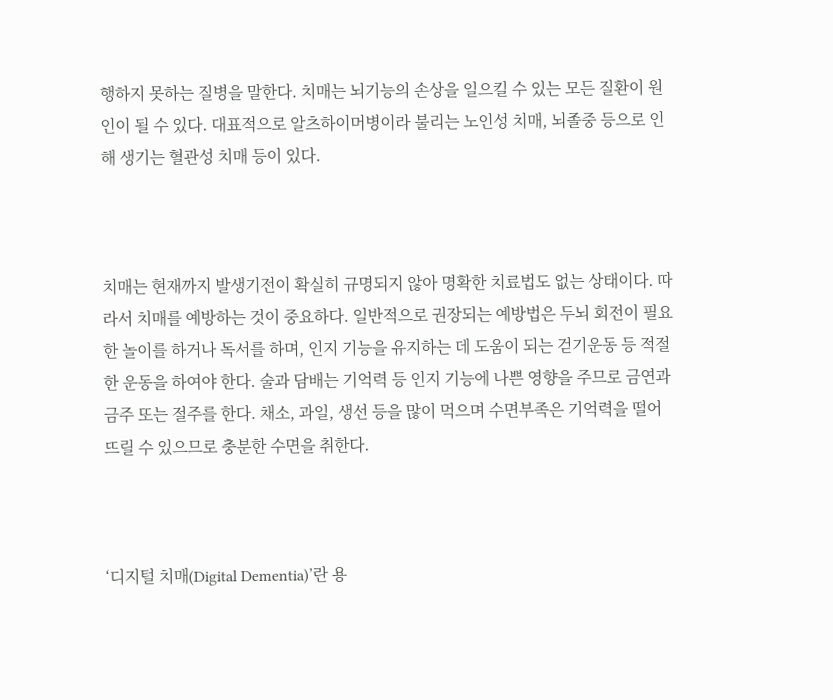행하지 못하는 질병을 말한다. 치매는 뇌기능의 손상을 일으킬 수 있는 모든 질환이 원인이 될 수 있다. 대표적으로 알츠하이머병이라 불리는 노인성 치매, 뇌졸중 등으로 인해 생기는 혈관성 치매 등이 있다.



치매는 현재까지 발생기전이 확실히 규명되지 않아 명확한 치료법도 없는 상태이다. 따라서 치매를 예방하는 것이 중요하다. 일반적으로 권장되는 예방법은 두뇌 회전이 필요한 놀이를 하거나 독서를 하며, 인지 기능을 유지하는 데 도움이 되는 걷기운동 등 적절한 운동을 하여야 한다. 술과 담배는 기억력 등 인지 기능에 나쁜 영향을 주므로 금연과 금주 또는 절주를 한다. 채소, 과일, 생선 등을 많이 먹으며 수면부족은 기억력을 떨어뜨릴 수 있으므로 충분한 수면을 취한다.



‘디지털 치매(Digital Dementia)’란 용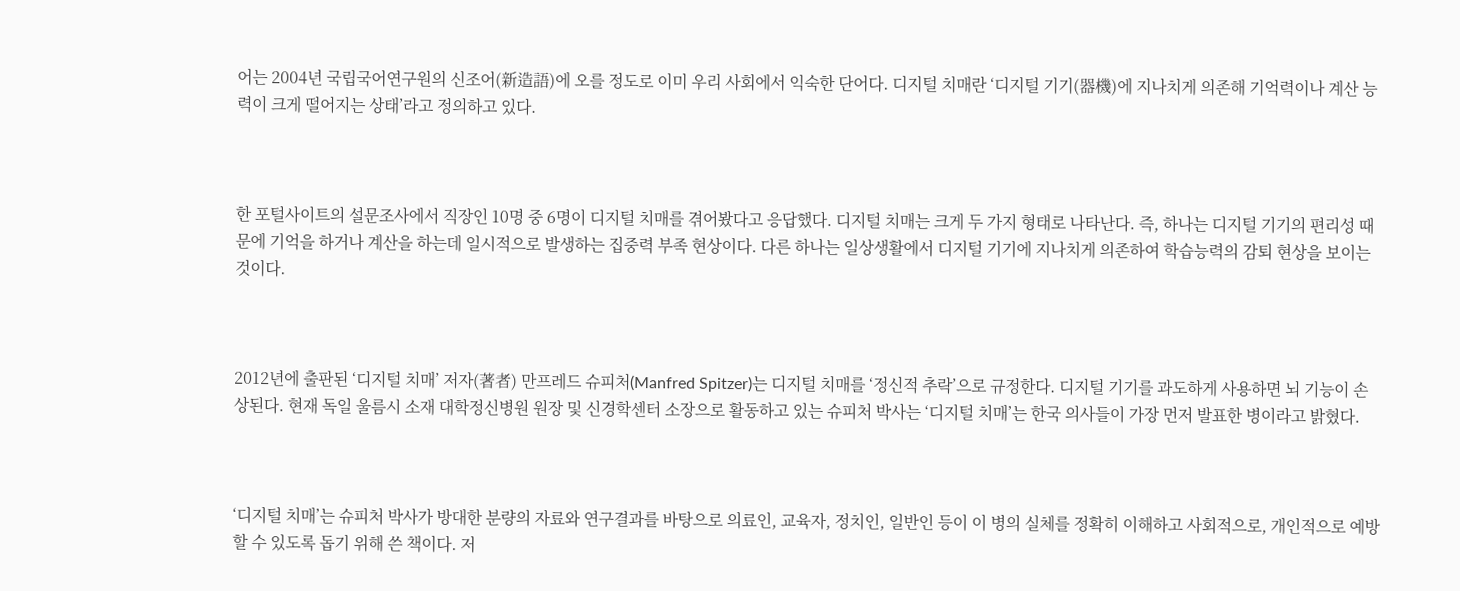어는 2004년 국립국어연구원의 신조어(新造語)에 오를 정도로 이미 우리 사회에서 익숙한 단어다. 디지털 치매란 ‘디지털 기기(器機)에 지나치게 의존해 기억력이나 계산 능력이 크게 떨어지는 상태’라고 정의하고 있다.



한 포털사이트의 설문조사에서 직장인 10명 중 6명이 디지털 치매를 겪어봤다고 응답했다. 디지털 치매는 크게 두 가지 형태로 나타난다. 즉, 하나는 디지털 기기의 편리성 때문에 기억을 하거나 계산을 하는데 일시적으로 발생하는 집중력 부족 현상이다. 다른 하나는 일상생활에서 디지털 기기에 지나치게 의존하여 학습능력의 감퇴 현상을 보이는 것이다.



2012년에 출판된 ‘디지털 치매’ 저자(著者) 만프레드 슈피처(Manfred Spitzer)는 디지털 치매를 ‘정신적 추락’으로 규정한다. 디지털 기기를 과도하게 사용하면 뇌 기능이 손상된다. 현재 독일 울름시 소재 대학정신병원 원장 및 신경학센터 소장으로 활동하고 있는 슈피처 박사는 ‘디지털 치매’는 한국 의사들이 가장 먼저 발표한 병이라고 밝혔다.



‘디지털 치매’는 슈피처 박사가 방대한 분량의 자료와 연구결과를 바탕으로 의료인, 교육자, 정치인, 일반인 등이 이 병의 실체를 정확히 이해하고 사회적으로, 개인적으로 예방할 수 있도록 돕기 위해 쓴 책이다. 저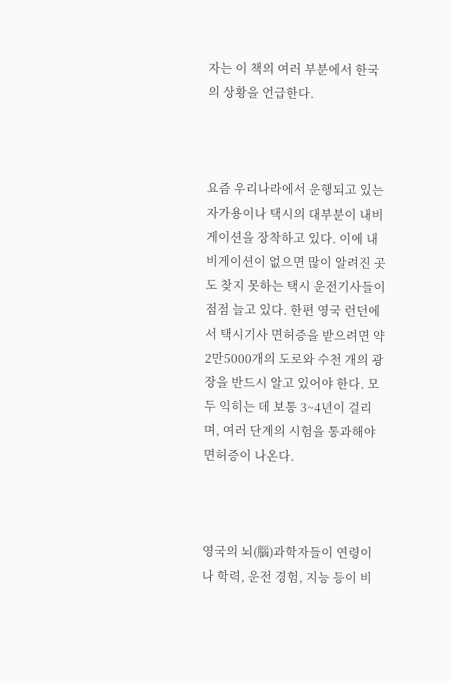자는 이 책의 여러 부분에서 한국의 상황을 언급한다.



요즘 우리나라에서 운행되고 있는 자가용이나 택시의 대부분이 내비게이션을 장착하고 있다. 이에 내비게이션이 없으면 많이 알려진 곳도 찾지 못하는 택시 운전기사들이 점점 늘고 있다. 한편 영국 런던에서 택시기사 면허증을 받으려면 약 2만5000개의 도로와 수천 개의 광장을 반드시 알고 있어야 한다. 모두 익히는 데 보통 3~4년이 걸리며, 여러 단계의 시험을 통과해야 면허증이 나온다.



영국의 뇌(腦)과학자들이 연령이나 학력, 운전 경험, 지능 등이 비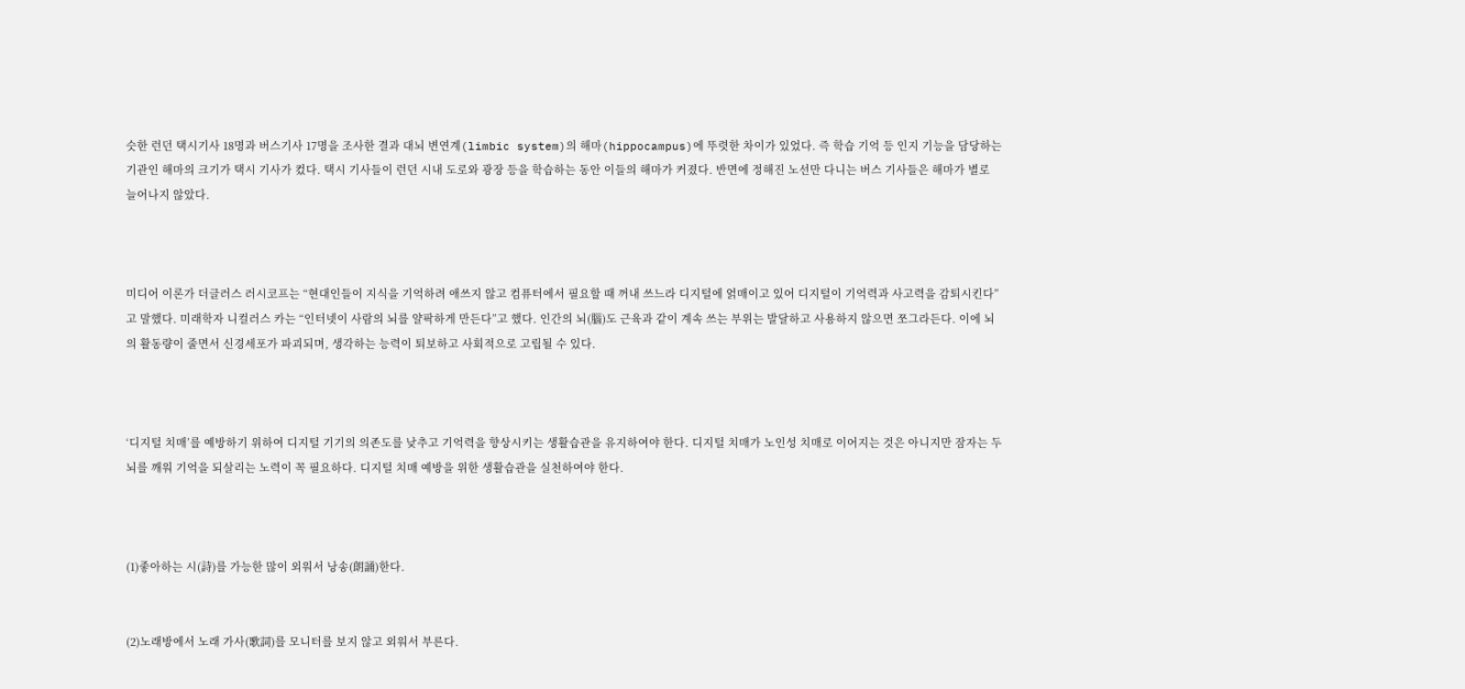슷한 런던 택시기사 18명과 버스기사 17명을 조사한 결과 대뇌 변연계(limbic system)의 해마(hippocampus)에 뚜렷한 차이가 있었다. 즉 학습 기억 등 인지 기능을 담당하는 기관인 해마의 크기가 택시 기사가 컸다. 택시 기사들이 런던 시내 도로와 광장 등을 학습하는 동안 이들의 해마가 커졌다. 반면에 정해진 노선만 다니는 버스 기사들은 해마가 별로 늘어나지 않았다.



미디어 이론가 더글러스 러시코프는 “현대인들이 지식을 기억하려 애쓰지 않고 컴퓨터에서 필요할 때 꺼내 쓰느라 디지털에 얽매이고 있어 디지털이 기억력과 사고력을 감퇴시킨다”고 말했다. 미래학자 니컬러스 카는 “인터넷이 사람의 뇌를 얄팍하게 만든다”고 했다. 인간의 뇌(腦)도 근육과 같이 계속 쓰는 부위는 발달하고 사용하지 않으면 쪼그라든다. 이에 뇌의 활동량이 줄면서 신경세포가 파괴되며, 생각하는 능력이 퇴보하고 사회적으로 고립될 수 있다.



‘디지털 치매’를 예방하기 위하여 디지털 기기의 의존도를 낮추고 기억력을 향상시키는 생활습관을 유지하여야 한다. 디지털 치매가 노인성 치매로 이어지는 것은 아니지만 잠자는 두뇌를 깨워 기억을 되살리는 노력이 꼭 필요하다. 디지털 치매 예방을 위한 생활습관을 실천하여야 한다.



(1)좋아하는 시(詩)를 가능한 많이 외워서 낭송(朗誦)한다.


(2)노래방에서 노래 가사(歌詞)를 모니터를 보지 않고 외워서 부른다.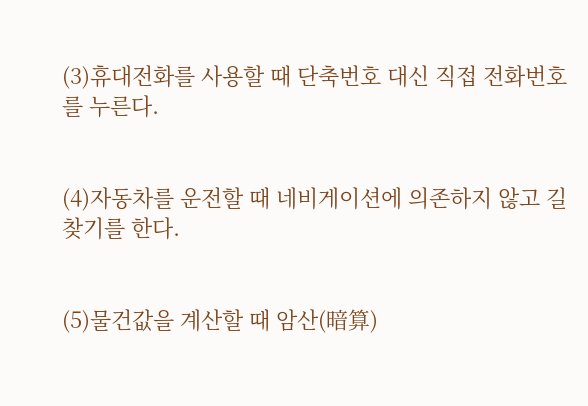(3)휴대전화를 사용할 때 단축번호 대신 직접 전화번호를 누른다.


(4)자동차를 운전할 때 네비게이션에 의존하지 않고 길 찾기를 한다.


(5)물건값을 계산할 때 암산(暗算)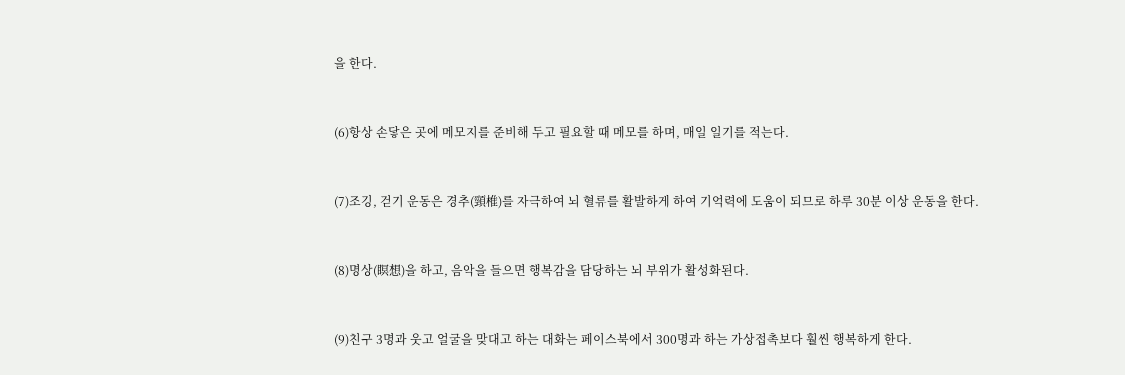을 한다.


(6)항상 손닿은 곳에 메모지를 준비해 두고 필요할 때 메모를 하며, 매일 일기를 적는다.


(7)조깅, 걷기 운동은 경추(頸椎)를 자극하여 뇌 혈류를 활발하게 하여 기억력에 도움이 되므로 하루 30분 이상 운동을 한다.


(8)명상(瞑想)을 하고, 음악을 들으면 행복감을 담당하는 뇌 부위가 활성화된다.


(9)친구 3명과 웃고 얼굴을 맞대고 하는 대화는 페이스북에서 300명과 하는 가상접촉보다 훨씬 행복하게 한다.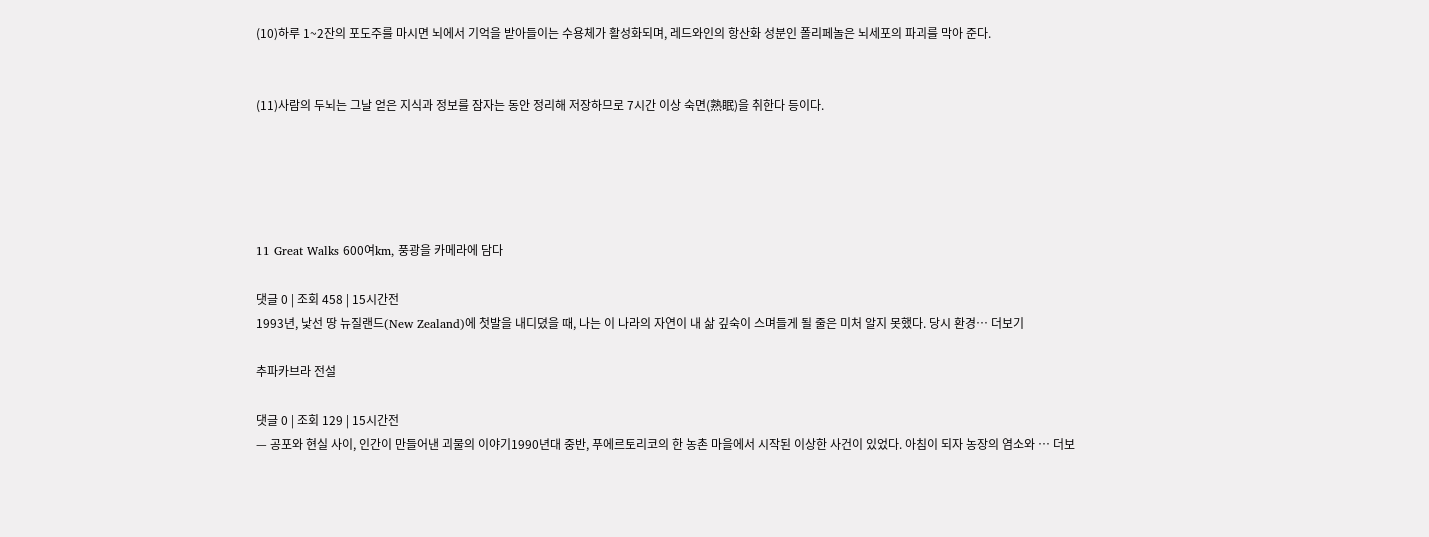(10)하루 1~2잔의 포도주를 마시면 뇌에서 기억을 받아들이는 수용체가 활성화되며, 레드와인의 항산화 성분인 폴리페놀은 뇌세포의 파괴를 막아 준다.


(11)사람의 두뇌는 그날 얻은 지식과 정보를 잠자는 동안 정리해 저장하므로 7시간 이상 숙면(熟眠)을 취한다 등이다.





11 Great Walks 600여km, 풍광을 카메라에 담다

댓글 0 | 조회 458 | 15시간전
1993년, 낯선 땅 뉴질랜드(New Zealand)에 첫발을 내디뎠을 때, 나는 이 나라의 자연이 내 삶 깊숙이 스며들게 될 줄은 미처 알지 못했다. 당시 환경… 더보기

추파카브라 전설

댓글 0 | 조회 129 | 15시간전
— 공포와 현실 사이, 인간이 만들어낸 괴물의 이야기1990년대 중반, 푸에르토리코의 한 농촌 마을에서 시작된 이상한 사건이 있었다. 아침이 되자 농장의 염소와 … 더보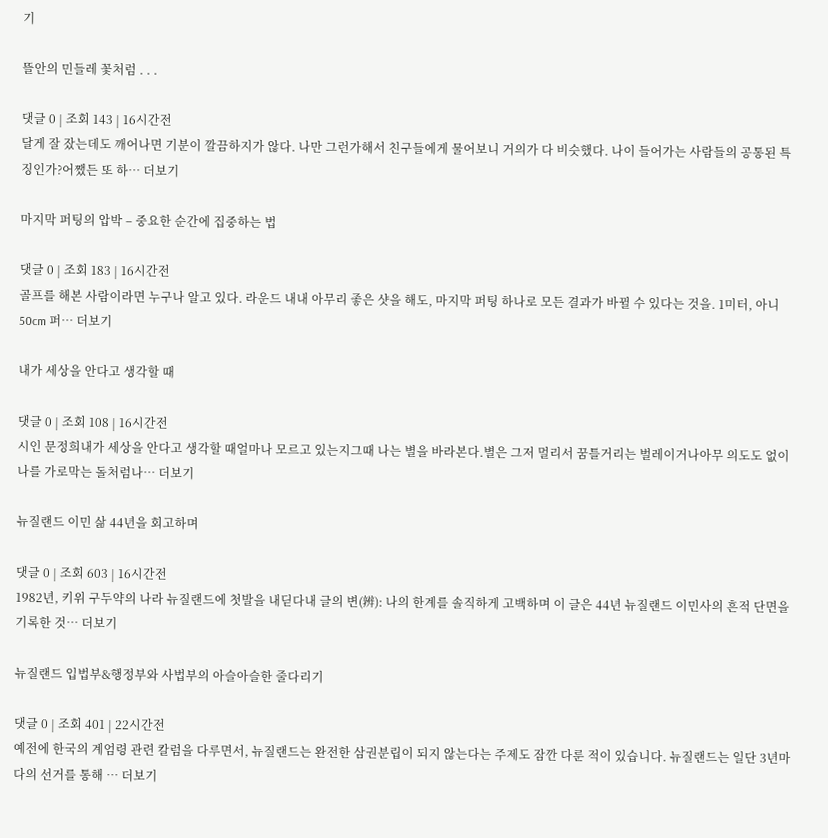기

뜰안의 민들레 꽃처럼 . . .

댓글 0 | 조회 143 | 16시간전
달게 잘 잤는데도 깨어나면 기분이 깔끔하지가 않다. 나만 그런가해서 친구들에게 물어보니 거의가 다 비슷했다. 나이 들어가는 사람들의 공통된 특징인가?어쨌든 또 하… 더보기

마지막 퍼팅의 압박 – 중요한 순간에 집중하는 법

댓글 0 | 조회 183 | 16시간전
골프를 해본 사람이라면 누구나 알고 있다. 라운드 내내 아무리 좋은 샷을 해도, 마지막 퍼팅 하나로 모든 결과가 바뀔 수 있다는 것을. 1미터, 아니 50cm 퍼… 더보기

내가 세상을 안다고 생각할 때

댓글 0 | 조회 108 | 16시간전
시인 문정희내가 세상을 안다고 생각할 때얼마나 모르고 있는지그때 나는 별을 바라본다.별은 그저 멀리서 꿈틀거리는 벌레이거나아무 의도도 없이 나를 가로막는 돌처럼나… 더보기

뉴질랜드 이민 삶 44년을 회고하며

댓글 0 | 조회 603 | 16시간전
1982년, 키위 구두약의 나라 뉴질랜드에 첫발을 내딛다내 글의 변(辨): 나의 한계를 솔직하게 고백하며 이 글은 44년 뉴질랜드 이민사의 흔적 단면을 기록한 것… 더보기

뉴질랜드 입법부&행정부와 사법부의 아슬아슬한 줄다리기

댓글 0 | 조회 401 | 22시간전
예전에 한국의 계엄령 관련 칼럼을 다루면서, 뉴질랜드는 완전한 삼권분립이 되지 않는다는 주제도 잠깐 다룬 적이 있습니다. 뉴질랜드는 일단 3년마다의 선거를 통해 … 더보기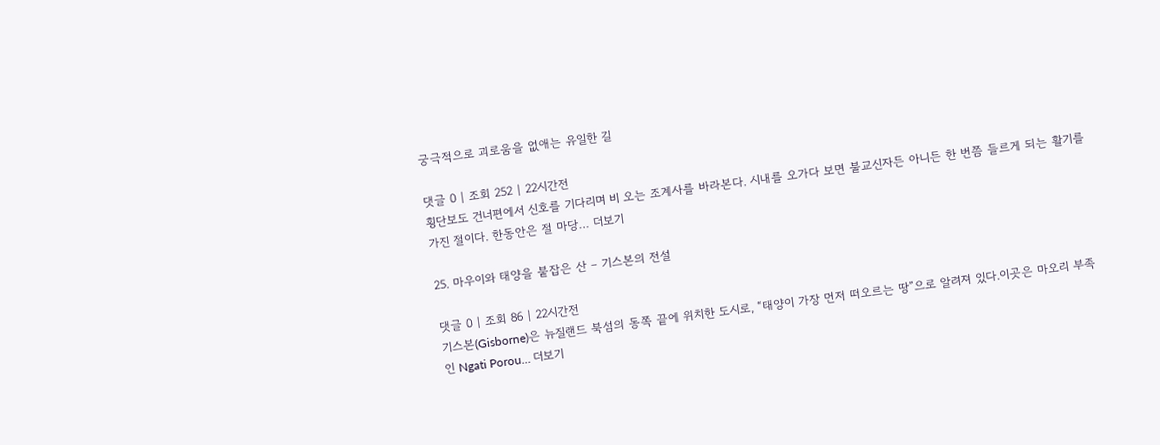궁극적으로 괴로움을 없애는 유일한 길

댓글 0 | 조회 252 | 22시간전
횡단보도 건너편에서 신호를 기다리며 비 오는 조계사를 바라본다. 시내를 오가다 보면 불교신자든 아니든 한 번쯤 들르게 되는 활기를 가진 절이다. 한동안은 절 마당… 더보기

25. 마우이와 태양을 붙잡은 산 – 기스본의 전설

댓글 0 | 조회 86 | 22시간전
기스본(Gisborne)은 뉴질랜드 북섬의 동쪽 끝에 위치한 도시로, “태양이 가장 먼저 떠오르는 땅”으로 알려져 있다.이곳은 마오리 부족인 Ngati Porou… 더보기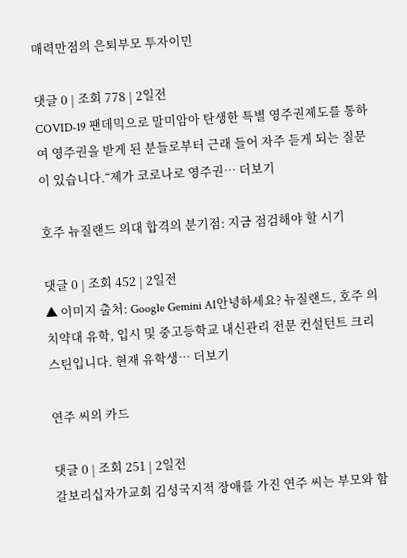매력만점의 은퇴부모 투자이민

댓글 0 | 조회 778 | 2일전
COVID-19 팬데믹으로 말미암아 탄생한 특별 영주권제도를 통하여 영주권을 받게 된 분들로부터 근래 들어 자주 듣게 되는 질문이 있습니다.“제가 코로나로 영주권… 더보기

호주 뉴질랜드 의대 합격의 분기점: 지금 점검해야 할 시기

댓글 0 | 조회 452 | 2일전
▲ 이미지 출처: Google Gemini AI안녕하세요? 뉴질랜드, 호주 의치약대 유학, 입시 및 중고등학교 내신관리 전문 컨설턴트 크리스틴입니다. 현재 유학생… 더보기

연주 씨의 카드

댓글 0 | 조회 251 | 2일전
갈보리십자가교회 김성국지적 장애를 가진 연주 씨는 부모와 함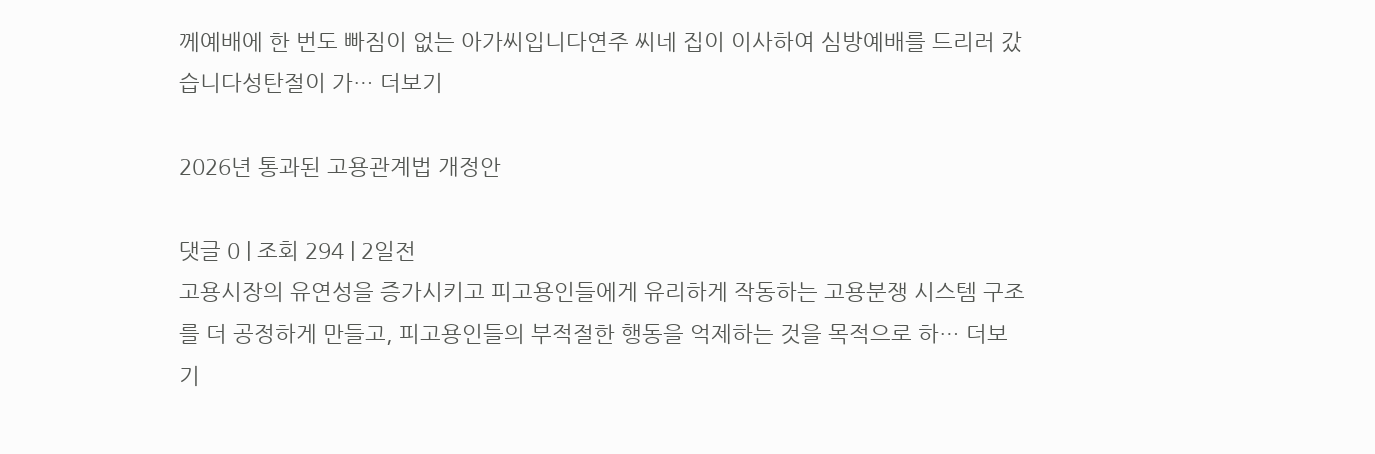께예배에 한 번도 빠짐이 없는 아가씨입니다연주 씨네 집이 이사하여 심방예배를 드리러 갔습니다성탄절이 가… 더보기

2026년 통과된 고용관계법 개정안

댓글 0 | 조회 294 | 2일전
고용시장의 유연성을 증가시키고 피고용인들에게 유리하게 작동하는 고용분쟁 시스템 구조를 더 공정하게 만들고, 피고용인들의 부적절한 행동을 억제하는 것을 목적으로 하… 더보기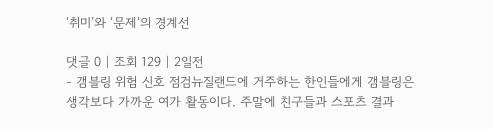‘취미’와 ‘문제’의 경계선

댓글 0 | 조회 129 | 2일전
- 갬블링 위험 신호 점검뉴질랜드에 거주하는 한인들에게 갬블링은 생각보다 가까운 여가 활동이다. 주말에 친구들과 스포츠 결과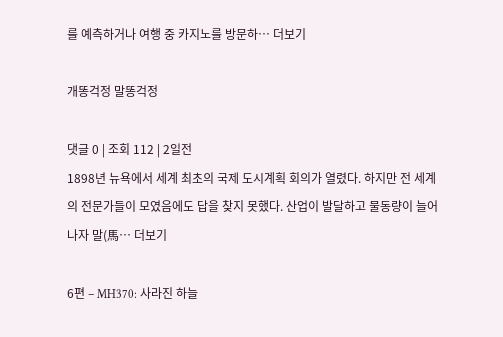를 예측하거나 여행 중 카지노를 방문하… 더보기

개똥걱정 말똥걱정

댓글 0 | 조회 112 | 2일전
1898년 뉴욕에서 세계 최초의 국제 도시계획 회의가 열렸다. 하지만 전 세계의 전문가들이 모였음에도 답을 찾지 못했다. 산업이 발달하고 물동량이 늘어나자 말(馬… 더보기

6편 – MH370: 사라진 하늘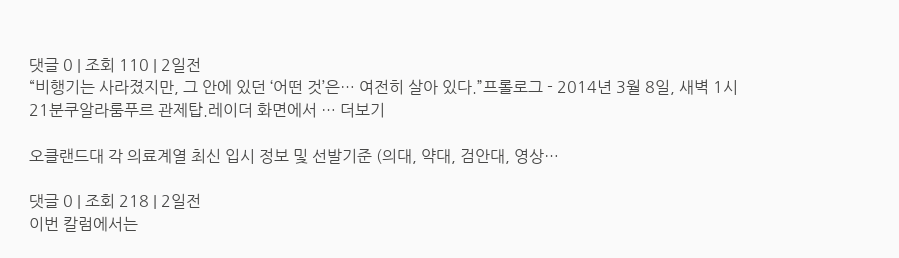댓글 0 | 조회 110 | 2일전
“비행기는 사라졌지만, 그 안에 있던 ‘어떤 것’은… 여전히 살아 있다.”프롤로그 - 2014년 3월 8일, 새벽 1시 21분쿠알라룸푸르 관제탑.레이더 화면에서 … 더보기

오클랜드대 각 의료계열 최신 입시 정보 및 선발기준 (의대, 약대, 검안대, 영상…

댓글 0 | 조회 218 | 2일전
이번 칼럼에서는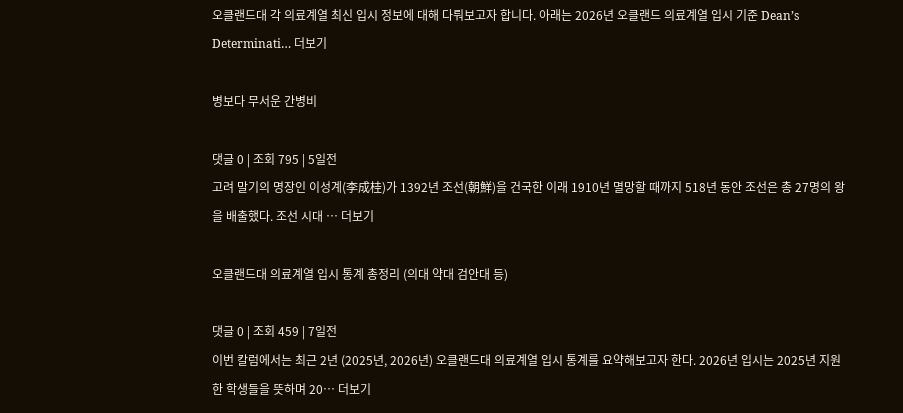오클랜드대 각 의료계열 최신 입시 정보에 대해 다뤄보고자 합니다. 아래는 2026년 오클랜드 의료계열 입시 기준 Dean’s Determinati… 더보기

병보다 무서운 간병비

댓글 0 | 조회 795 | 5일전
고려 말기의 명장인 이성계(李成桂)가 1392년 조선(朝鮮)을 건국한 이래 1910년 멸망할 때까지 518년 동안 조선은 총 27명의 왕을 배출했다. 조선 시대 … 더보기

오클랜드대 의료계열 입시 통계 총정리 (의대 약대 검안대 등)

댓글 0 | 조회 459 | 7일전
이번 칼럼에서는 최근 2년 (2025년, 2026년) 오클랜드대 의료계열 입시 통계를 요약해보고자 한다. 2026년 입시는 2025년 지원한 학생들을 뜻하며 20… 더보기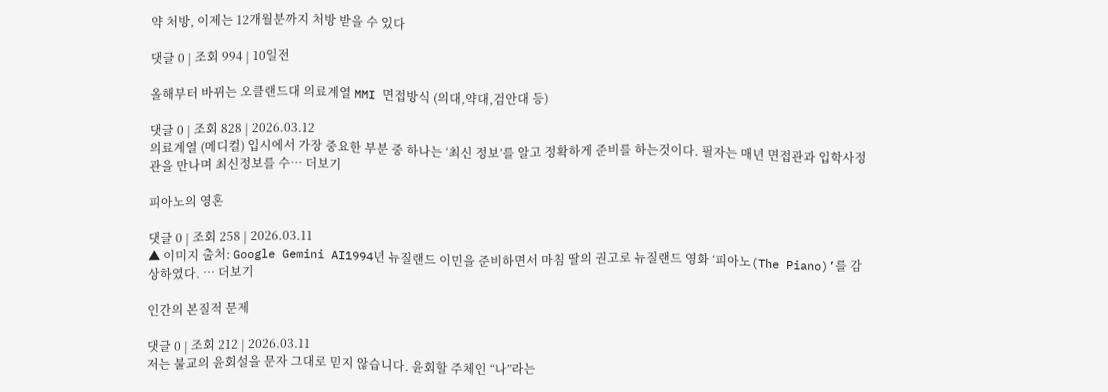약 처방, 이제는 12개월분까지 처방 받을 수 있다

댓글 0 | 조회 994 | 10일전

올해부터 바뀌는 오클랜드대 의료계열 MMI 면접방식 (의대,약대,검안대 등)

댓글 0 | 조회 828 | 2026.03.12
의료계열 (메디컬) 입시에서 가장 중요한 부분 중 하나는 ‘최신 정보’를 알고 정확하게 준비를 하는것이다. 필자는 매년 면접관과 입학사정관을 만나며 최신정보를 수… 더보기

피아노의 영혼

댓글 0 | 조회 258 | 2026.03.11
▲ 이미지 출처: Google Gemini AI1994년 뉴질랜드 이민을 준비하면서 마침 딸의 권고로 뉴질랜드 영화 ‘피아노(The Piano)’를 감상하였다. … 더보기

인간의 본질적 문제

댓글 0 | 조회 212 | 2026.03.11
저는 불교의 윤회설을 문자 그대로 믿지 않습니다. 윤회할 주체인 “나”라는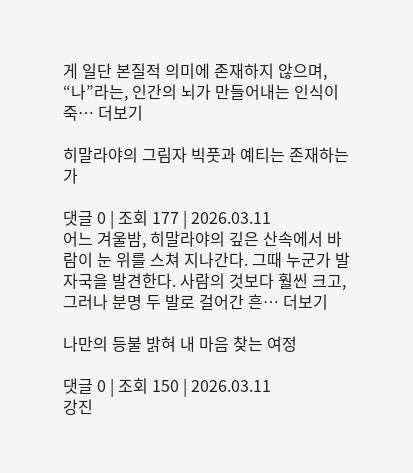게 일단 본질적 의미에 존재하지 않으며, “나”라는, 인간의 뇌가 만들어내는 인식이 죽… 더보기

히말라야의 그림자 빅풋과 예티는 존재하는가

댓글 0 | 조회 177 | 2026.03.11
어느 겨울밤, 히말라야의 깊은 산속에서 바람이 눈 위를 스쳐 지나간다. 그때 누군가 발자국을 발견한다. 사람의 것보다 훨씬 크고, 그러나 분명 두 발로 걸어간 흔… 더보기

나만의 등불 밝혀 내 마음 찾는 여정

댓글 0 | 조회 150 | 2026.03.11
강진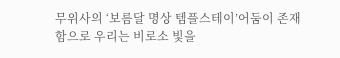무위사의 ‘보름달 명상 템플스테이’어둠이 존재함으로 우리는 비로소 빛을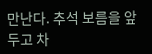만난다. 추석 보름을 앞두고 차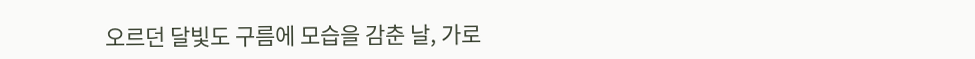오르던 달빛도 구름에 모습을 감춘 날, 가로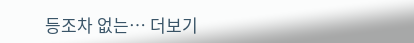등조차 없는… 더보기